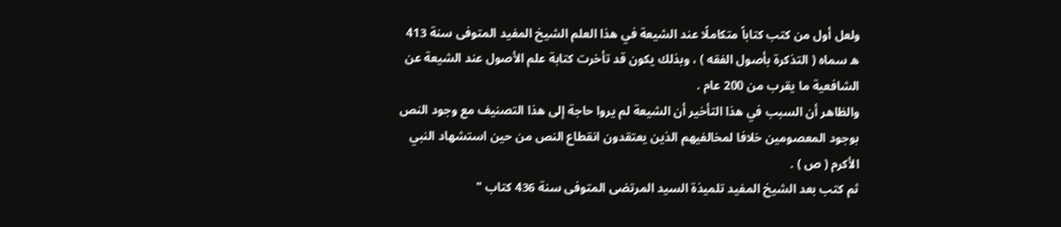ولعل أول من كتب كتاباً متكاملًا عند الشيعة في هذا العلم الشيخ المفيد المتوفى سنة 413 ه سماه ( التذكرة بأصول الفقه ) ، وبذلك يكون قد تأخرت كتابة علم الأصول عند الشيعة عن الشافعية ما يقرب من 200 عام .
والظاهر أن السبب في هذا التأخير أن الشيعة لم يروا حاجة إلى هذا التصنيف مع وجود النص بوجود المعصومين خلافا لمخالفيهم الذين يعتقدون انقطاع النص من حين استشهاد النبي الأكرم ( ص ) .
ثم كتب بعد الشيخ المفيد تلميذة السيد المرتضى المتوفى سنة 436 كتاب "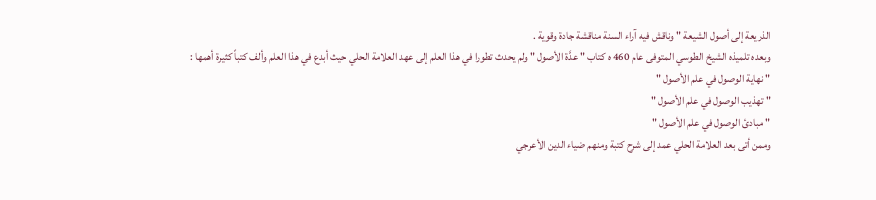الذريعة إلى أصول الشيعة " وناقش فيه آراء السنة مناقشة جادة وقوية .
وبعده تلميذه الشيخ الطوسي المتوفى عام 460 ه كتاب " عدَّة الأصول " ولم يحدث تطورا في هذا العلم إلى عهد العلامة الحلي حيث أبدع في هذا العلم وألف كتباً كثيرة أهمها :
" نهاية الوصول في علم الأصول "
" تهذيب الوصول في علم الأصول "
" مبادئ الوصول في علم الأصول "
وممن أتى بعد العلامة الحلي عمد إلى شرح كتبة ومنهم ضياء الدين الأعرجي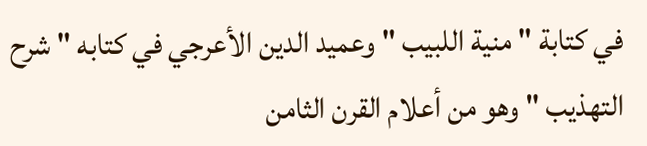في كتابة " منية اللبيب " وعميد الدين الأعرجي في كتابه " شرح التهذيب " وهو من أعلام القرن الثامن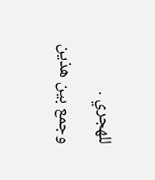للهجري .
وجمع بين هذين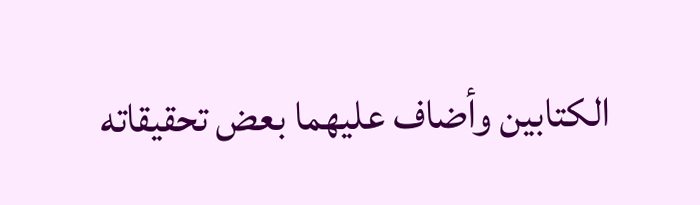الكتابين وأضاف عليهما بعض تحقيقاته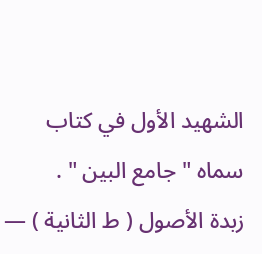الشهيد الأول في كتاب سماه " جامع البين " .
زبدة الأصول ( ط الثانية ) —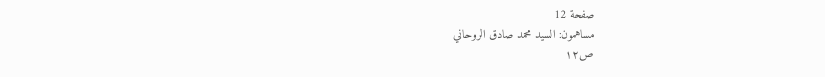صفحة 12
مساهمون: السيد محمد صادق الروحاني
ص١٢